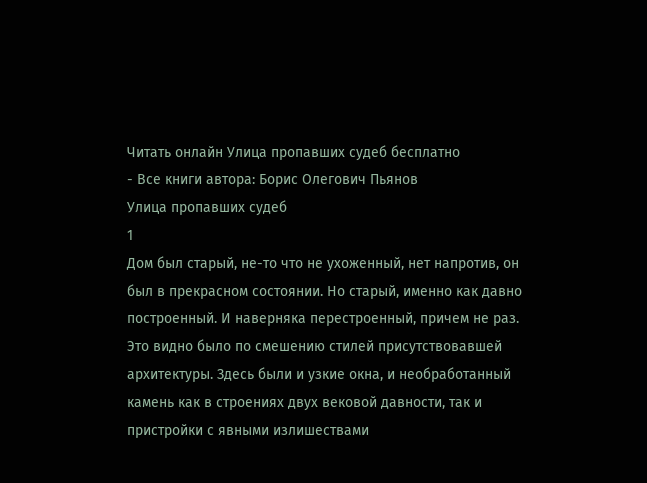Читать онлайн Улица пропавших судеб бесплатно
- Все книги автора: Борис Олегович Пьянов
Улица пропавших судеб
1
Дом был старый, не-то что не ухоженный, нет напротив, он был в прекрасном состоянии. Но старый, именно как давно построенный. И наверняка перестроенный, причем не раз. Это видно было по смешению стилей присутствовавшей архитектуры. Здесь были и узкие окна, и необработанный камень как в строениях двух вековой давности, так и пристройки с явными излишествами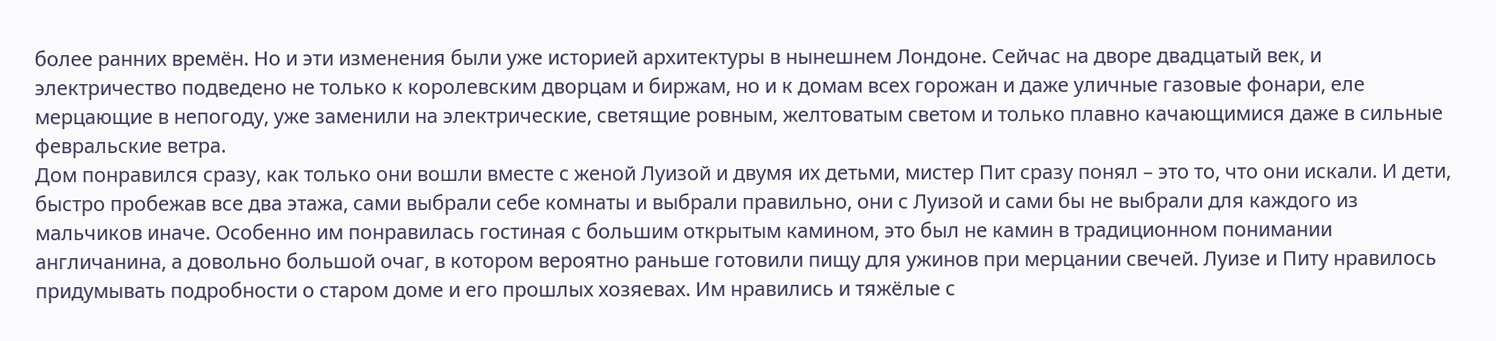более ранних времён. Но и эти изменения были уже историей архитектуры в нынешнем Лондоне. Сейчас на дворе двадцатый век, и электричество подведено не только к королевским дворцам и биржам, но и к домам всех горожан и даже уличные газовые фонари, еле мерцающие в непогоду, уже заменили на электрические, светящие ровным, желтоватым светом и только плавно качающимися даже в сильные февральские ветра.
Дом понравился сразу, как только они вошли вместе с женой Луизой и двумя их детьми, мистер Пит сразу понял – это то, что они искали. И дети, быстро пробежав все два этажа, сами выбрали себе комнаты и выбрали правильно, они с Луизой и сами бы не выбрали для каждого из мальчиков иначе. Особенно им понравилась гостиная с большим открытым камином, это был не камин в традиционном понимании англичанина, а довольно большой очаг, в котором вероятно раньше готовили пищу для ужинов при мерцании свечей. Луизе и Питу нравилось придумывать подробности о старом доме и его прошлых хозяевах. Им нравились и тяжёлые с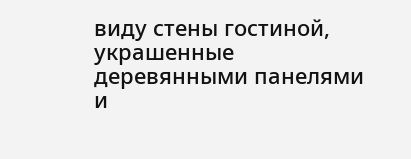виду стены гостиной, украшенные деревянными панелями и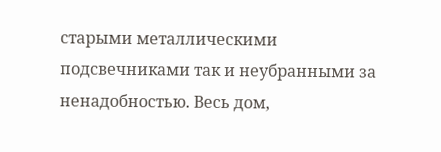старыми металлическими подсвечниками так и неубранными за ненадобностью. Весь дом,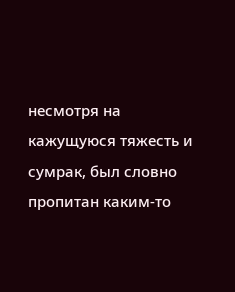несмотря на кажущуюся тяжесть и сумрак, был словно пропитан каким-то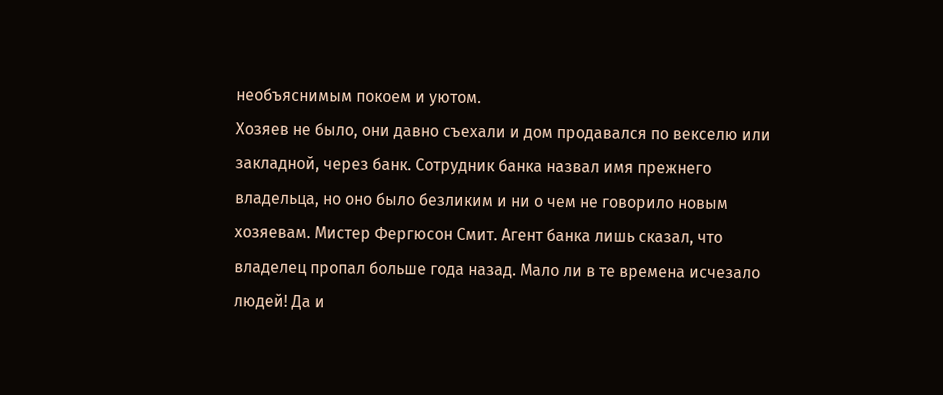необъяснимым покоем и уютом.
Хозяев не было, они давно съехали и дом продавался по векселю или закладной, через банк. Сотрудник банка назвал имя прежнего владельца, но оно было безликим и ни о чем не говорило новым хозяевам. Мистер Фергюсон Смит. Агент банка лишь сказал, что владелец пропал больше года назад. Мало ли в те времена исчезало людей! Да и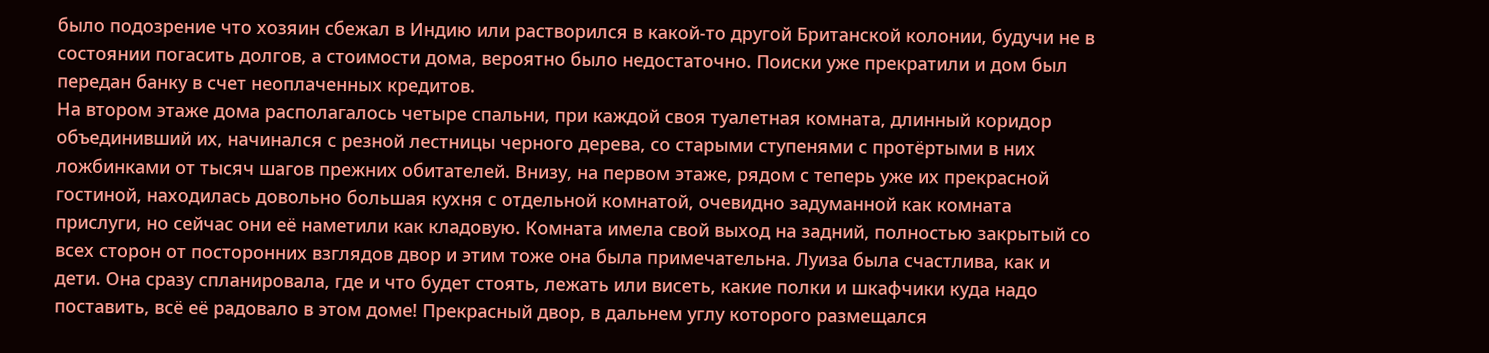было подозрение что хозяин сбежал в Индию или растворился в какой-то другой Британской колонии, будучи не в состоянии погасить долгов, а стоимости дома, вероятно было недостаточно. Поиски уже прекратили и дом был передан банку в счет неоплаченных кредитов.
На втором этаже дома располагалось четыре спальни, при каждой своя туалетная комната, длинный коридор объединивший их, начинался с резной лестницы черного дерева, со старыми ступенями с протёртыми в них ложбинками от тысяч шагов прежних обитателей. Внизу, на первом этаже, рядом с теперь уже их прекрасной гостиной, находилась довольно большая кухня с отдельной комнатой, очевидно задуманной как комната прислуги, но сейчас они её наметили как кладовую. Комната имела свой выход на задний, полностью закрытый со всех сторон от посторонних взглядов двор и этим тоже она была примечательна. Луиза была счастлива, как и дети. Она сразу спланировала, где и что будет стоять, лежать или висеть, какие полки и шкафчики куда надо поставить, всё её радовало в этом доме! Прекрасный двор, в дальнем углу которого размещался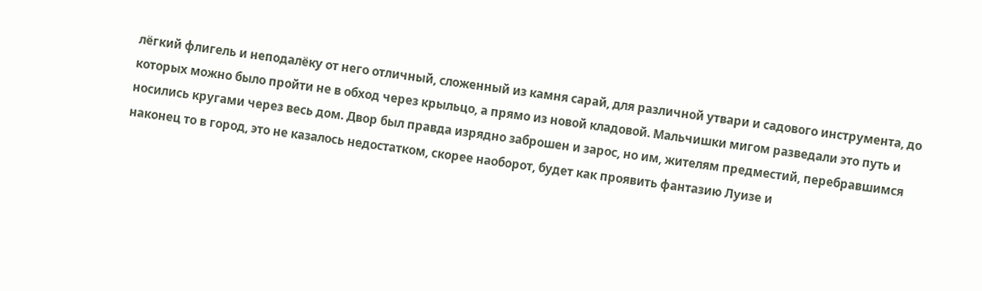лёгкий флигель и неподалёку от него отличный, сложенный из камня сарай, для различной утвари и садового инструмента, до которых можно было пройти не в обход через крыльцо, а прямо из новой кладовой. Мальчишки мигом разведали это путь и носились кругами через весь дом. Двор был правда изрядно заброшен и зарос, но им, жителям предместий, перебравшимся наконец то в город, это не казалось недостатком, скорее наоборот, будет как проявить фантазию Луизе и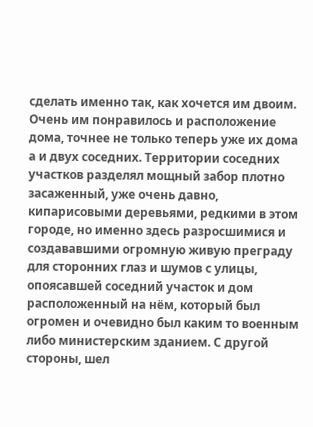сделать именно так, как хочется им двоим. Очень им понравилось и расположение дома, точнее не только теперь уже их дома а и двух соседних. Территории соседних участков разделял мощный забор плотно засаженный, уже очень давно, кипарисовыми деревьями, редкими в этом городе, но именно здесь разросшимися и создававшими огромную живую преграду для сторонних глаз и шумов с улицы, опоясавшей соседний участок и дом расположенный на нём, который был огромен и очевидно был каким то военным либо министерским зданием. С другой стороны, шел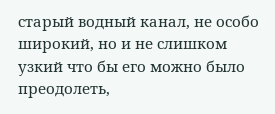старый водный канал, не особо широкий, но и не слишком узкий что бы его можно было преодолеть,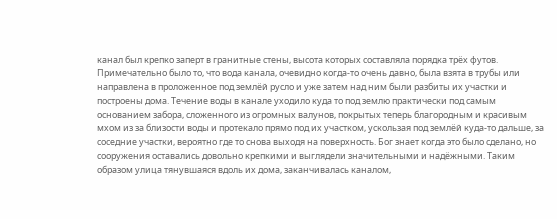канал был крепко заперт в гранитные стены, высота которых составляла порядка трёх футов. Примечательно было то, что вода канала, очевидно когда-то очень давно, была взята в трубы или направлена в проложенное под землёй русло и уже затем над ним были разбиты их участки и построены дома. Течение воды в канале уходило куда то под землю практически под самым основанием забора, сложенного из огромных валунов, покрытых теперь благородным и красивым мхом из за близости воды и протекало прямо под их участком, ускользая под землёй куда-то дальше, за соседние участки, вероятно где то снова выходя на поверхность. Бог знает когда это было сделано, но сооружения оставались довольно крепкими и выглядели значительными и надёжными. Таким образом улица тянувшаяся вдоль их дома, заканчивалась каналом,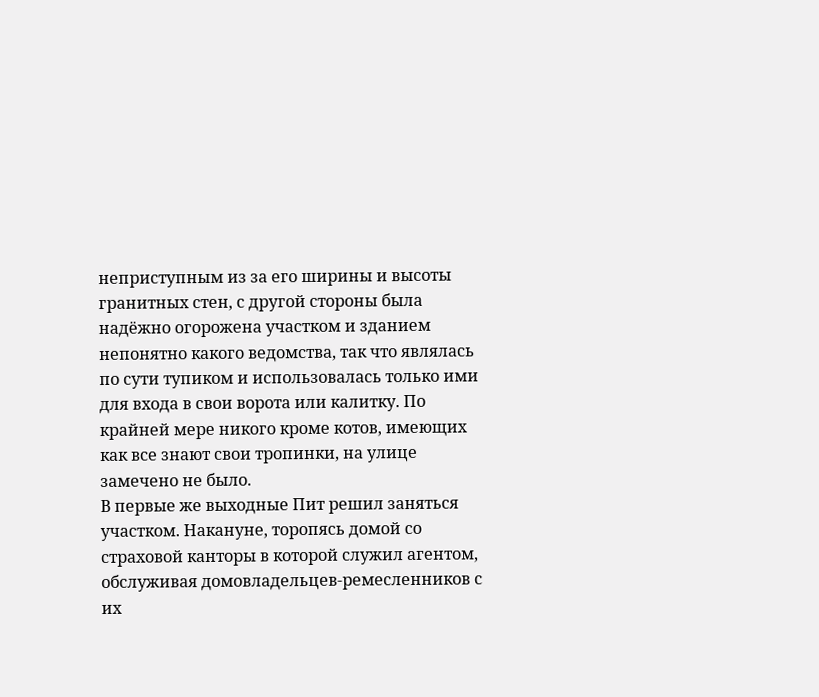неприступным из за его ширины и высоты гранитных стен, с другой стороны была надёжно огорожена участком и зданием непонятно какого ведомства, так что являлась по сути тупиком и использовалась только ими для входа в свои ворота или калитку. По крайней мере никого кроме котов, имеющих как все знают свои тропинки, на улице замечено не было.
В первые же выходные Пит решил заняться участком. Накануне, торопясь домой со страховой канторы в которой служил агентом, обслуживая домовладельцев-ремесленников с их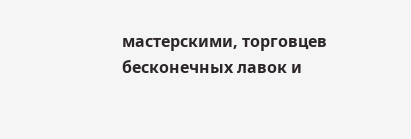мастерскими, торговцев бесконечных лавок и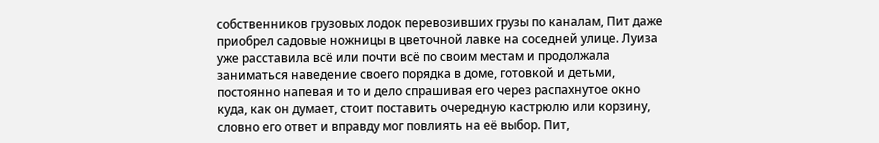собственников грузовых лодок перевозивших грузы по каналам, Пит даже приобрел садовые ножницы в цветочной лавке на соседней улице. Луиза уже расставила всё или почти всё по своим местам и продолжала заниматься наведение своего порядка в доме, готовкой и детьми, постоянно напевая и то и дело спрашивая его через распахнутое окно куда, как он думает, стоит поставить очередную кастрюлю или корзину, словно его ответ и вправду мог повлиять на её выбор. Пит,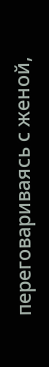переговариваясь с женой,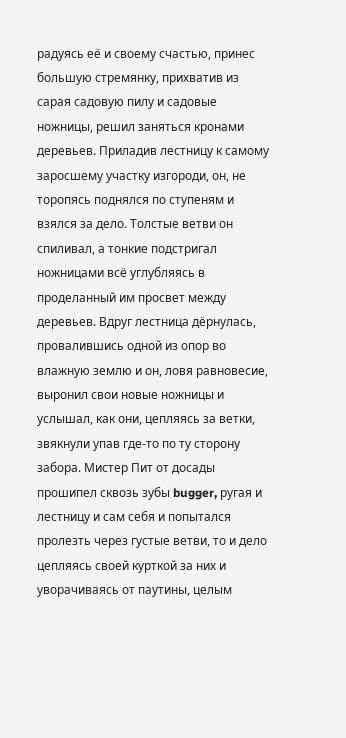радуясь её и своему счастью, принес большую стремянку, прихватив из сарая садовую пилу и садовые ножницы, решил заняться кронами деревьев. Приладив лестницу к самому заросшему участку изгороди, он, не торопясь поднялся по ступеням и взялся за дело. Толстые ветви он спиливал, а тонкие подстригал ножницами всё углубляясь в проделанный им просвет между деревьев. Вдруг лестница дёрнулась, провалившись одной из опор во влажную землю и он, ловя равновесие, выронил свои новые ножницы и услышал, как они, цепляясь за ветки, звякнули упав где-то по ту сторону забора. Мистер Пит от досады прошипел сквозь зубы bugger, ругая и лестницу и сам себя и попытался пролезть через густые ветви, то и дело цепляясь своей курткой за них и уворачиваясь от паутины, целым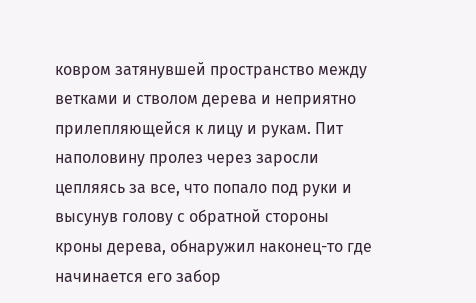ковром затянувшей пространство между ветками и стволом дерева и неприятно прилепляющейся к лицу и рукам. Пит наполовину пролез через заросли цепляясь за все, что попало под руки и высунув голову с обратной стороны кроны дерева, обнаружил наконец-то где начинается его забор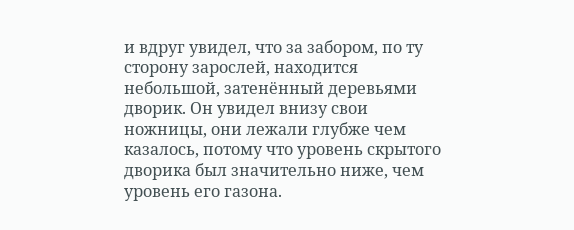и вдруг увидел, что за забором, по ту сторону зарослей, находится небольшой, затенённый деревьями дворик. Он увидел внизу свои ножницы, они лежали глубже чем казалось, потому что уровень скрытого дворика был значительно ниже, чем уровень его газона.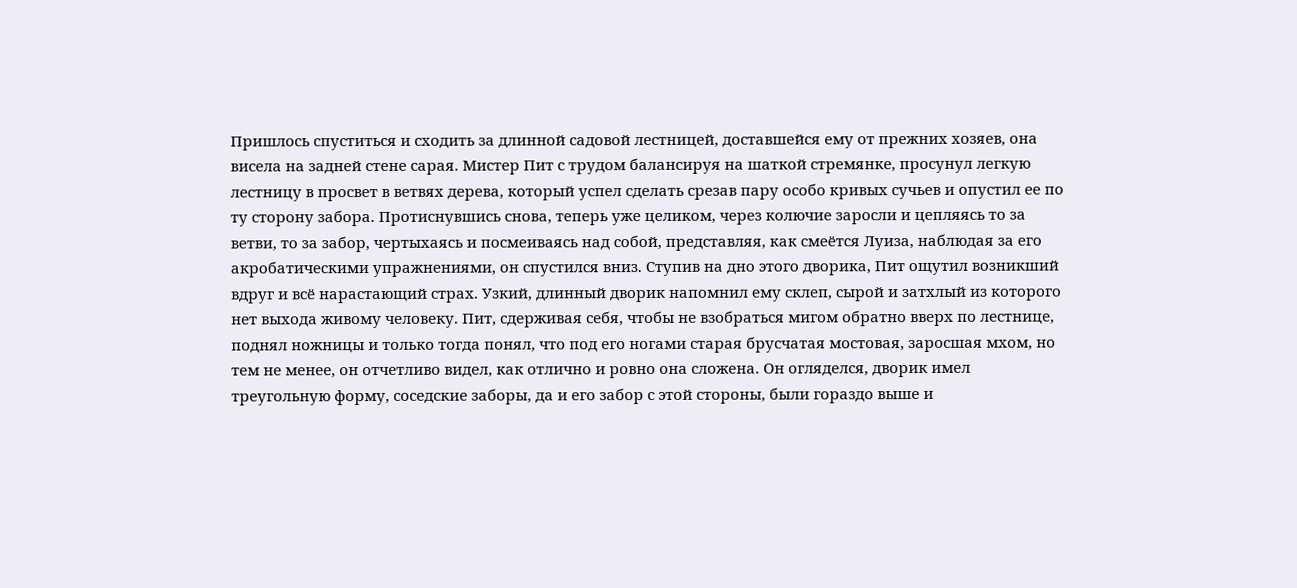Пришлось спуститься и сходить за длинной садовой лестницей, доставшейся ему от прежних хозяев, она висела на задней стене сарая. Мистер Пит с трудом балансируя на шаткой стремянке, просунул легкую лестницу в просвет в ветвях дерева, который успел сделать срезав пару особо кривых сучьев и опустил ее по ту сторону забора. Протиснувшись снова, теперь уже целиком, через колючие заросли и цепляясь то за ветви, то за забор, чертыхаясь и посмеиваясь над собой, представляя, как смеётся Луиза, наблюдая за его акробатическими упражнениями, он спустился вниз. Ступив на дно этого дворика, Пит ощутил возникший вдруг и всё нарастающий страх. Узкий, длинный дворик напомнил ему склеп, сырой и затхлый из которого нет выхода живому человеку. Пит, сдерживая себя, чтобы не взобраться мигом обратно вверх по лестнице, поднял ножницы и только тогда понял, что под его ногами старая брусчатая мостовая, заросшая мхом, но тем не менее, он отчетливо видел, как отлично и ровно она сложена. Он огляделся, дворик имел треугольную форму, соседские заборы, да и его забор с этой стороны, были гораздо выше и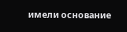имели основание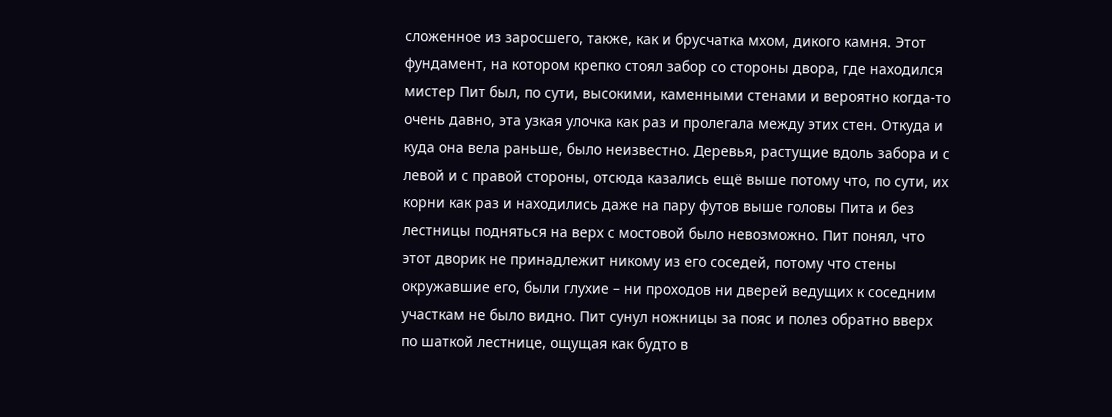сложенное из заросшего, также, как и брусчатка мхом, дикого камня. Этот фундамент, на котором крепко стоял забор со стороны двора, где находился мистер Пит был, по сути, высокими, каменными стенами и вероятно когда-то очень давно, эта узкая улочка как раз и пролегала между этих стен. Откуда и куда она вела раньше, было неизвестно. Деревья, растущие вдоль забора и с левой и с правой стороны, отсюда казались ещё выше потому что, по сути, их корни как раз и находились даже на пару футов выше головы Пита и без лестницы подняться на верх с мостовой было невозможно. Пит понял, что этот дворик не принадлежит никому из его соседей, потому что стены окружавшие его, были глухие – ни проходов ни дверей ведущих к соседним участкам не было видно. Пит сунул ножницы за пояс и полез обратно вверх по шаткой лестнице, ощущая как будто в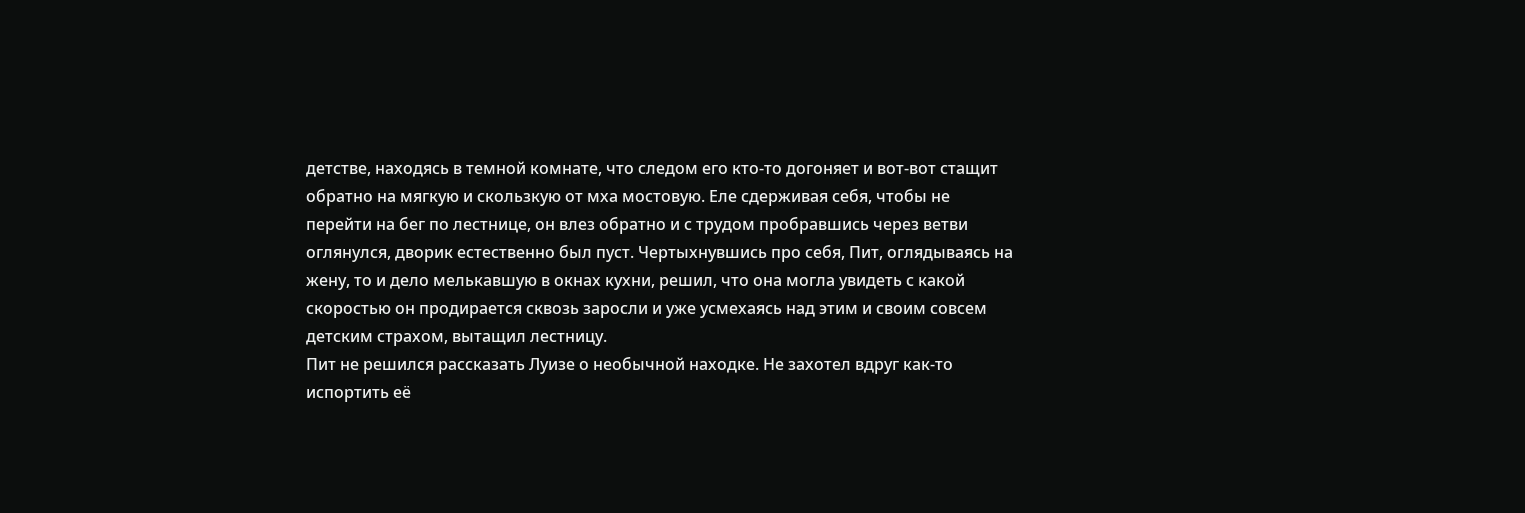детстве, находясь в темной комнате, что следом его кто-то догоняет и вот-вот стащит обратно на мягкую и скользкую от мха мостовую. Еле сдерживая себя, чтобы не перейти на бег по лестнице, он влез обратно и с трудом пробравшись через ветви оглянулся, дворик естественно был пуст. Чертыхнувшись про себя, Пит, оглядываясь на жену, то и дело мелькавшую в окнах кухни, решил, что она могла увидеть с какой скоростью он продирается сквозь заросли и уже усмехаясь над этим и своим совсем детским страхом, вытащил лестницу.
Пит не решился рассказать Луизе о необычной находке. Не захотел вдруг как-то испортить её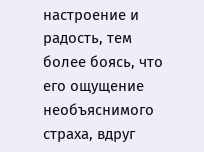настроение и радость, тем более боясь, что его ощущение необъяснимого страха, вдруг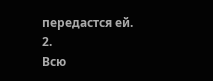передастся ей.
2.
Всю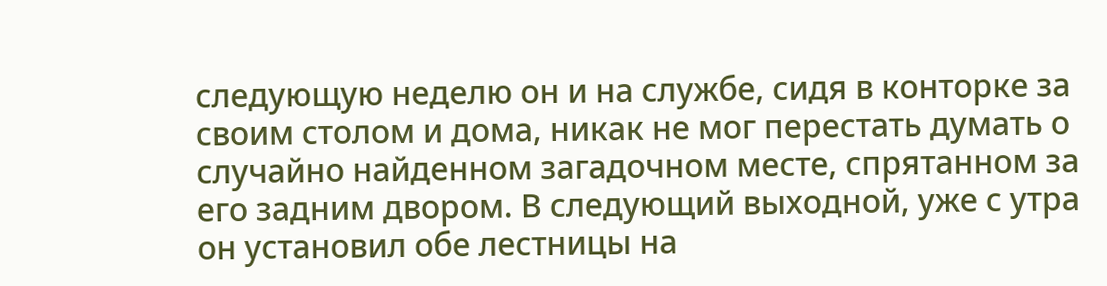следующую неделю он и на службе, сидя в конторке за своим столом и дома, никак не мог перестать думать о случайно найденном загадочном месте, спрятанном за его задним двором. В следующий выходной, уже с утра он установил обе лестницы на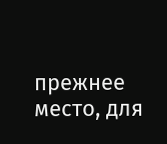прежнее место, для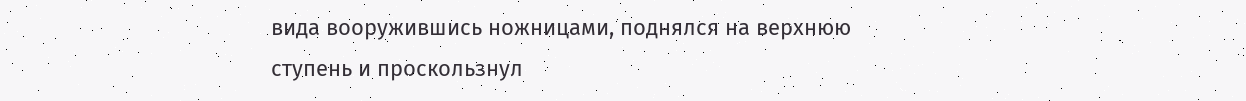вида вооружившись ножницами, поднялся на верхнюю ступень и проскользнул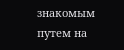знакомым путем на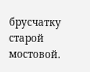брусчатку старой мостовой.